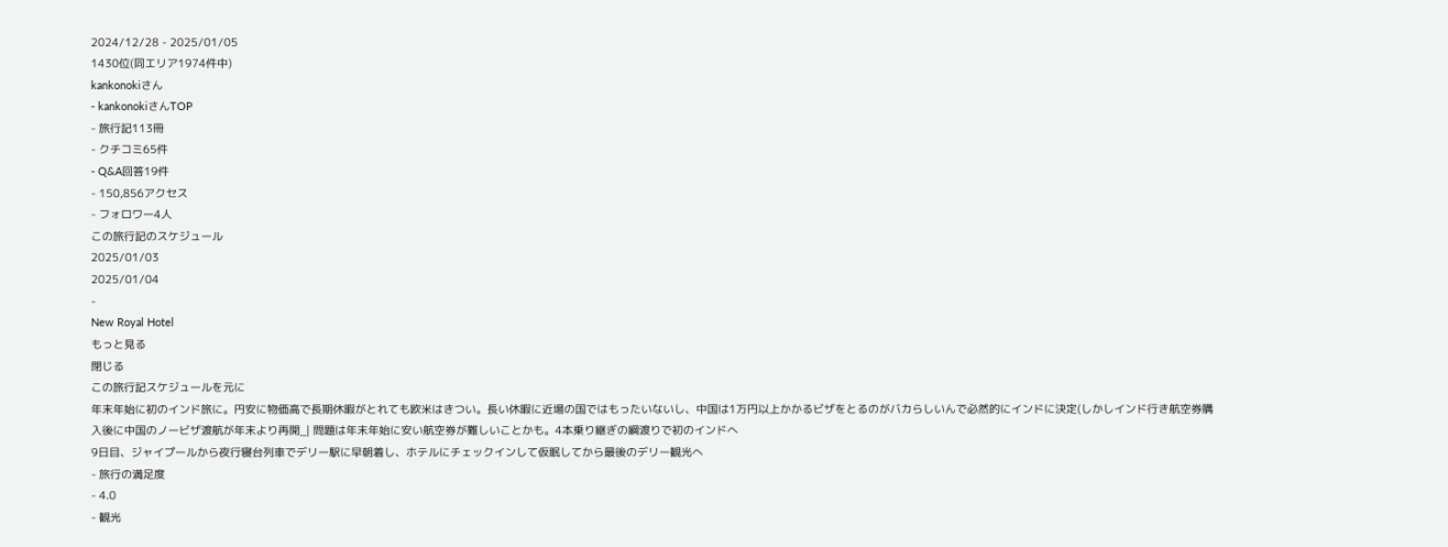2024/12/28 - 2025/01/05
1430位(同エリア1974件中)
kankonokiさん
- kankonokiさんTOP
- 旅行記113冊
- クチコミ65件
- Q&A回答19件
- 150,856アクセス
- フォロワー4人
この旅行記のスケジュール
2025/01/03
2025/01/04
-
New Royal Hotel
もっと見る
閉じる
この旅行記スケジュールを元に
年末年始に初のインド旅に。円安に物価高で長期休暇がとれても欧米はきつい。長い休暇に近場の国ではもったいないし、中国は1万円以上かかるビザをとるのがバカらしいんで必然的にインドに決定(しかしインド行き航空券購入後に中国のノービザ渡航が年末より再開_| 問題は年末年始に安い航空券が難しいことかも。4本乗り継ぎの綱渡りで初のインドへ
9日目、ジャイプールから夜行寝台列車でデリー駅に早朝着し、ホテルにチェックインして仮眠してから最後のデリー観光へ
- 旅行の満足度
- 4.0
- 観光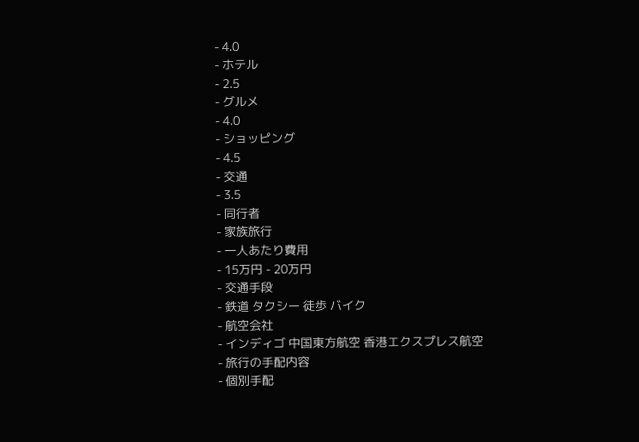- 4.0
- ホテル
- 2.5
- グルメ
- 4.0
- ショッピング
- 4.5
- 交通
- 3.5
- 同行者
- 家族旅行
- 一人あたり費用
- 15万円 - 20万円
- 交通手段
- 鉄道 タクシー 徒歩 バイク
- 航空会社
- インディゴ 中国東方航空 香港エクスプレス航空
- 旅行の手配内容
- 個別手配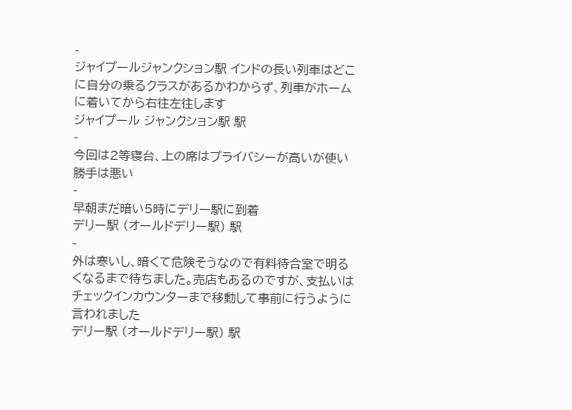-
ジャイプールジャンクション駅 インドの長い列車はどこに自分の乗るクラスがあるかわからず、列車がホームに着いてから右往左往します
ジャイプール ジャンクション駅 駅
-
今回は2等寝台、上の席はプライバシーが高いが使い勝手は悪い
-
早朝まだ暗い5時にデリー駅に到着
デリー駅 (オールドデリー駅) 駅
-
外は寒いし、暗くて危険そうなので有料待合室で明るくなるまで待ちました。売店もあるのですが、支払いはチェックインカウンターまで移動して事前に行うように言われました
デリー駅 (オールドデリー駅) 駅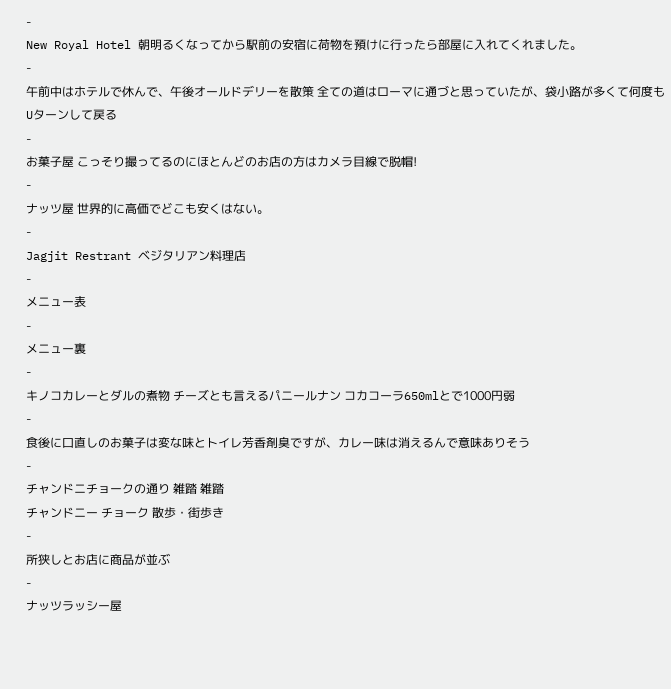-
New Royal Hotel 朝明るくなってから駅前の安宿に荷物を預けに行ったら部屋に入れてくれました。
-
午前中はホテルで休んで、午後オールドデリーを散策 全ての道はローマに通づと思っていたが、袋小路が多くて何度もUターンして戻る
-
お菓子屋 こっそり撮ってるのにほとんどのお店の方はカメラ目線で脱帽!
-
ナッツ屋 世界的に高価でどこも安くはない。
-
Jagjit Restrant ベジタリアン料理店
-
メニュー表
-
メニュー裏
-
キノコカレーとダルの煮物 チーズとも言えるパニールナン コカコーラ650mlとで1000円弱
-
食後に口直しのお菓子は変な味とトイレ芳香剤臭ですが、カレー味は消えるんで意味ありそう
-
チャンドニチョークの通り 雑踏 雑踏
チャンドニー チョーク 散歩・街歩き
-
所狭しとお店に商品が並ぶ
-
ナッツラッシー屋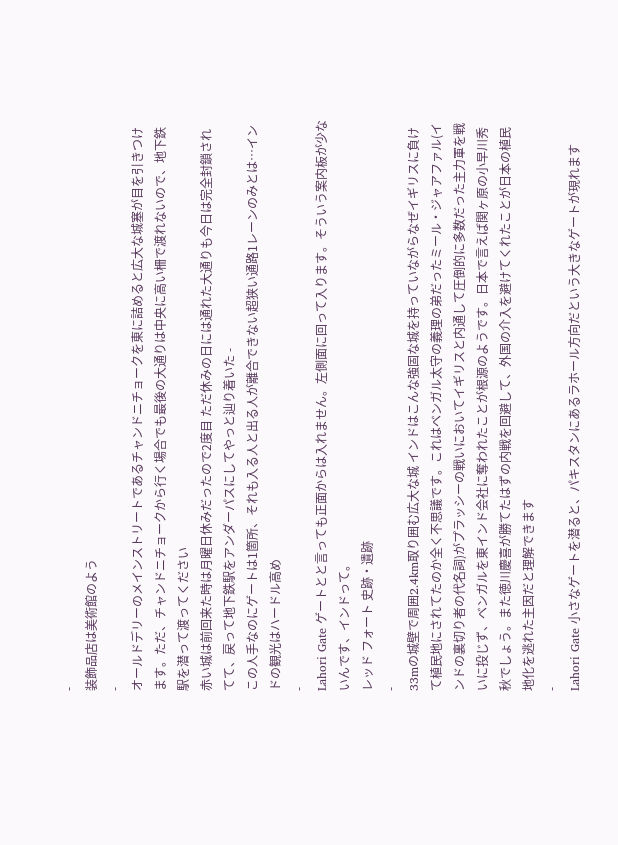-
装飾品店は美術館のよう
-
オールドデリーのメインストリートであるチャンドニチョークを東に詰めると広大な城塞が目を引きつけます。ただ、チャンドニチョークから行く場合でも最後の大通りは中央に高い柵で渡れないので、地下鉄駅を潜って渡ってください
赤い城は前回来た時は月曜日休みだったので2度目 ただ休みの日には通れた大通りも今日は完全封鎖されてて、戻って地下鉄駅をアンダーパスにしてやっと辿り着いた -
この人手なのにゲートは1箇所、それも入る人と出る人が離合できない超狭い通路1レーンのみとは…インドの観光はハードル高め
-
Lahori Gate ゲートとと言っても正面からは入れません。左側面に回って入ります。そういう案内板が少ないんです、インドって。
レッド フォート 史跡・遺跡
-
33mの城壁で周囲2.4km取り囲む広大な城 インドはこんな強固な城を持っていながらなぜイギリスに負けて植民地にされてたのか全く不思議です。これはベンガル太守の義理の弟だったミール・ジャアファル(インドの裏切り者の代名詞)がプラッシーの戦いにおいてイギリスと内通して圧倒的に多数だった主力軍を戦いに投じず、ベンガルを東インド会社に奪われたことが根源のようです。日本で言えば関ヶ原の小早川秀秋でしょう。また徳川慶喜が勝てたはずの内戦を回避して、外国の介入を避けてくれたことが日本の植民地化を逃れた主因だと理解できます
-
Lahori Gate 小さなゲートを潜ると、パキスタンにあるラホール方向だという大きなゲートが現れます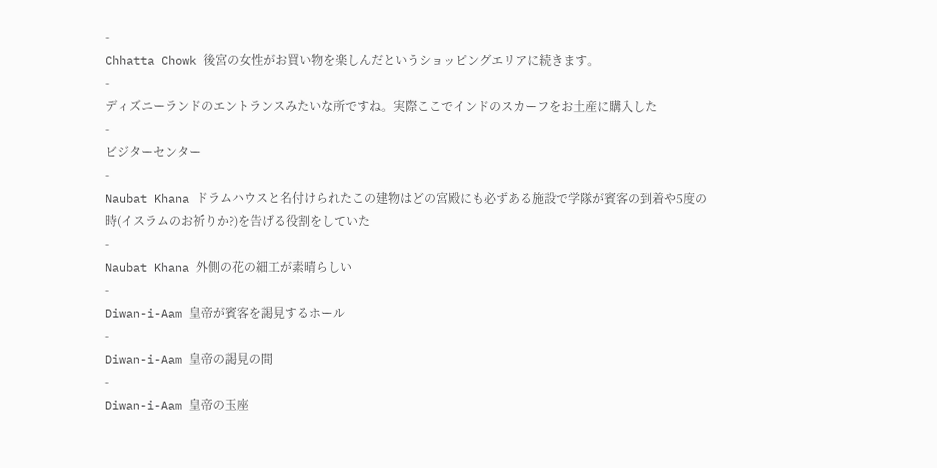-
Chhatta Chowk 後宮の女性がお買い物を楽しんだというショッピングエリアに続きます。
-
ディズニーランドのエントランスみたいな所ですね。実際ここでインドのスカーフをお土産に購入した
-
ビジターセンター
-
Naubat Khana ドラムハウスと名付けられたこの建物はどの宮殿にも必ずある施設で学隊が賓客の到着や5度の時(イスラムのお祈りか?)を告げる役割をしていた
-
Naubat Khana 外側の花の細工が素晴らしい
-
Diwan-i-Aam 皇帝が賓客を謁見するホール
-
Diwan-i-Aam 皇帝の謁見の間
-
Diwan-i-Aam 皇帝の玉座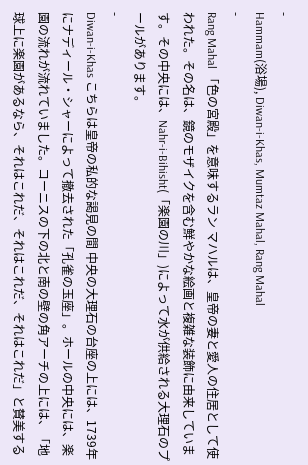-
Hammam(浴場), Diwan-i-Khas, Mumtaz Mahal, Rang Mahal
-
Rang Mahal 「色の宮殿」を意味するラン マハルは、皇帝の妻と愛人の住居として使われた。その名は、鏡のモザイクを含む鮮やかな絵画と複雑な装飾に由来しています。その中央には、Nahr-i-Bihisht(「楽園の川」)によって水が供給される大理石のプールがあります。
-
Diwan-i-Khas こちらは皇帝の私的な謁見の間 中央の大理石の台座の上には、1739年にナディール・シャーによって撤去された「孔雀の玉座」。ホールの中央には、楽園の流れが流れていました。コーニスの下の北と南の壁の角アーチの上には、「地球上に楽園があるなら、それはこれだ、それはこれだ、それはこれだ」と賛美する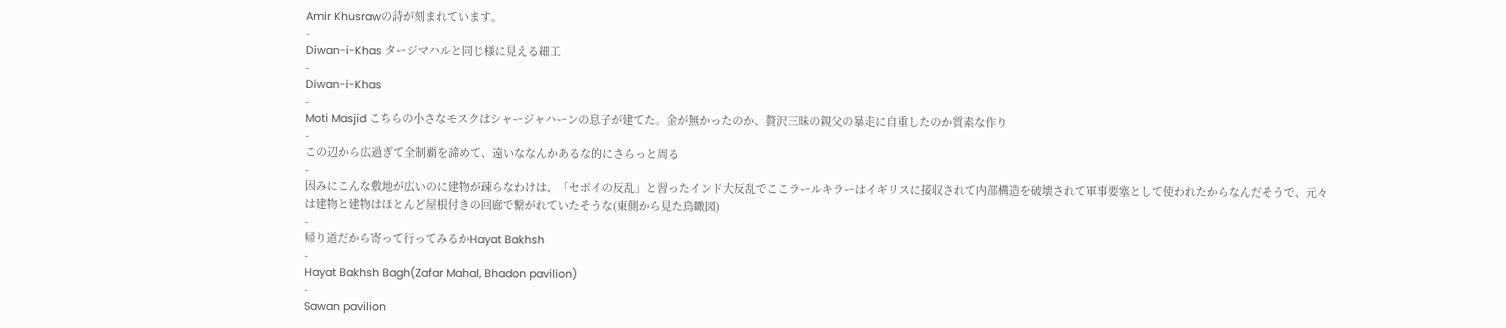Amir Khusrawの詩が刻まれています。
-
Diwan-i-Khas タージマハルと同じ様に見える細工
-
Diwan-i-Khas
-
Moti Masjid こちらの小さなモスクはシャージャハーンの息子が建てた。金が無かったのか、贅沢三昧の親父の暴走に自重したのか質素な作り
-
この辺から広過ぎて全制覇を諦めて、遠いななんかあるな的にさらっと周る
-
因みにこんな敷地が広いのに建物が疎らなわけは、「セポイの反乱」と習ったインド大反乱でここラールキラーはイギリスに接収されて内部構造を破壊されて軍事要塞として使われたからなんだそうで、元々は建物と建物はほとんど屋根付きの回廊で繋がれていたそうな(東側から見た鳥瞰図)
-
帰り道だから寄って行ってみるかHayat Bakhsh
-
Hayat Bakhsh Bagh(Zafar Mahal, Bhadon pavilion)
-
Sawan pavilion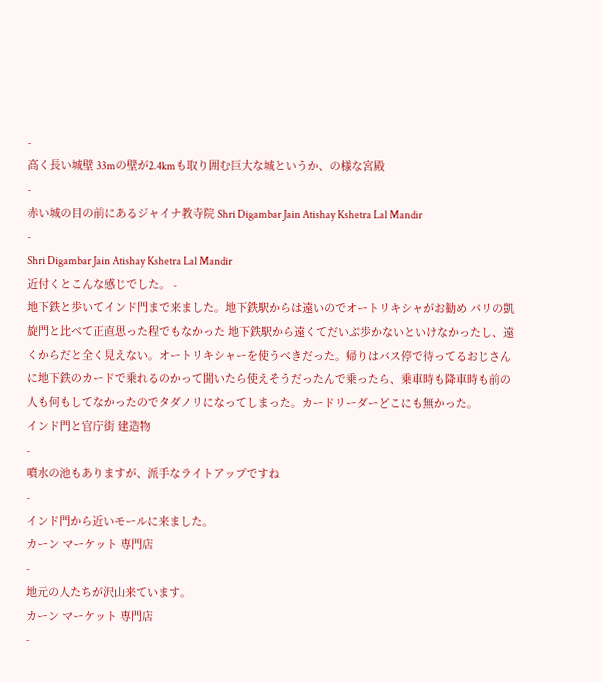-
高く長い城壁 33mの壁が2.4kmも取り囲む巨大な城というか、の様な宮殿
-
赤い城の目の前にあるジャイナ教寺院 Shri Digambar Jain Atishay Kshetra Lal Mandir
-
Shri Digambar Jain Atishay Kshetra Lal Mandir
近付くとこんな感じでした。 -
地下鉄と歩いてインド門まで来ました。地下鉄駅からは遠いのでオートリキシャがお勧め パリの凱旋門と比べて正直思った程でもなかった 地下鉄駅から遠くてだいぶ歩かないといけなかったし、遠くからだと全く見えない。オートリキシャーを使うべきだった。帰りはバス停で待ってるおじさんに地下鉄のカードで乗れるのかって聞いたら使えそうだったんで乗ったら、乗車時も降車時も前の人も何もしてなかったのでタダノリになってしまった。カードリーダーどこにも無かった。
インド門と官庁街 建造物
-
噴水の池もありますが、派手なライトアップですね
-
インド門から近いモールに来ました。
カーン マーケット 専門店
-
地元の人たちが沢山来ています。
カーン マーケット 専門店
-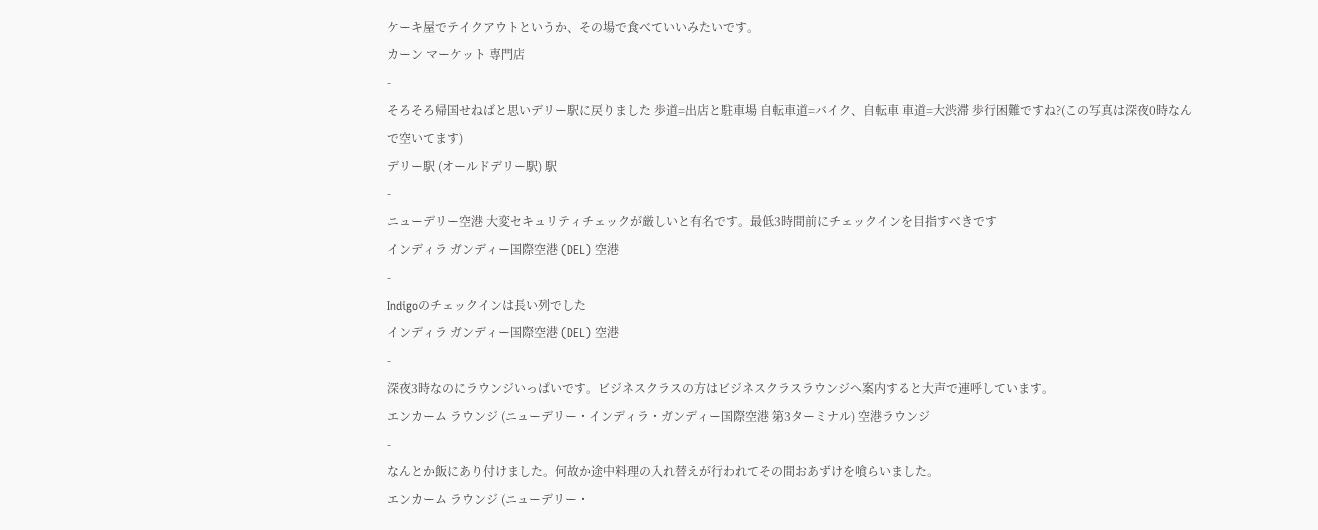ケーキ屋でテイクアウトというか、その場で食べていいみたいです。
カーン マーケット 専門店
-
そろそろ帰国せねばと思いデリー駅に戻りました 歩道=出店と駐車場 自転車道=バイク、自転車 車道=大渋滞 歩行困難ですね?(この写真は深夜0時なんで空いてます)
デリー駅 (オールドデリー駅) 駅
-
ニューデリー空港 大変セキュリティチェックが厳しいと有名です。最低3時間前にチェックインを目指すべきです
インディラ ガンディー国際空港 (DEL) 空港
-
Indigoのチェックインは長い列でした
インディラ ガンディー国際空港 (DEL) 空港
-
深夜3時なのにラウンジいっぱいです。ビジネスクラスの方はビジネスクラスラウンジへ案内すると大声で連呼しています。
エンカーム ラウンジ (ニューデリー・インディラ・ガンディー国際空港 第3ターミナル) 空港ラウンジ
-
なんとか飯にあり付けました。何故か途中料理の入れ替えが行われてその間おあずけを喰らいました。
エンカーム ラウンジ (ニューデリー・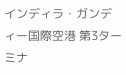インディラ・ガンディー国際空港 第3ターミナ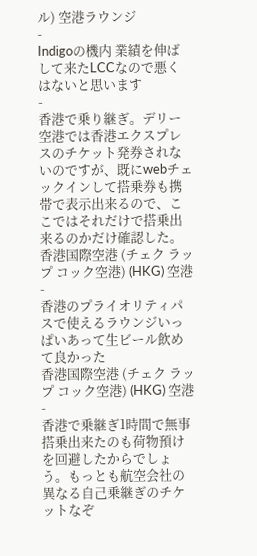ル) 空港ラウンジ
-
Indigoの機内 業績を伸ばして来たLCCなので悪くはないと思います
-
香港で乗り継ぎ。デリー空港では香港エクスプレスのチケット発券されないのですが、既にwebチェックインして搭乗券も携帯で表示出来るので、ここではそれだけで搭乗出来るのかだけ確認した。
香港国際空港 (チェク ラップ コック空港) (HKG) 空港
-
香港のプライオリティパスで使えるラウンジいっぱいあって生ビール飲めて良かった
香港国際空港 (チェク ラップ コック空港) (HKG) 空港
-
香港で乗継ぎ1時間で無事搭乗出来たのも荷物預けを回避したからでしょう。もっとも航空会社の異なる自己乗継ぎのチケットなぞ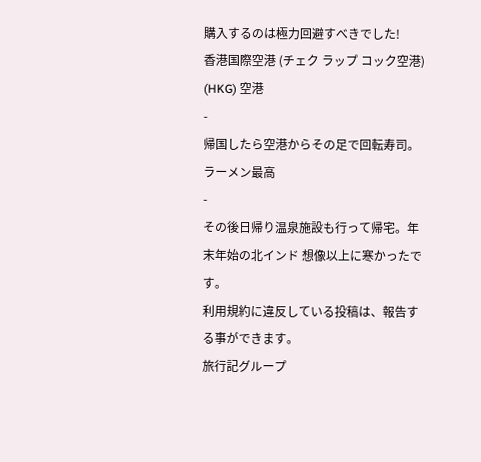購入するのは極力回避すべきでした!
香港国際空港 (チェク ラップ コック空港) (HKG) 空港
-
帰国したら空港からその足で回転寿司。ラーメン最高
-
その後日帰り温泉施設も行って帰宅。年末年始の北インド 想像以上に寒かったです。
利用規約に違反している投稿は、報告する事ができます。
旅行記グループ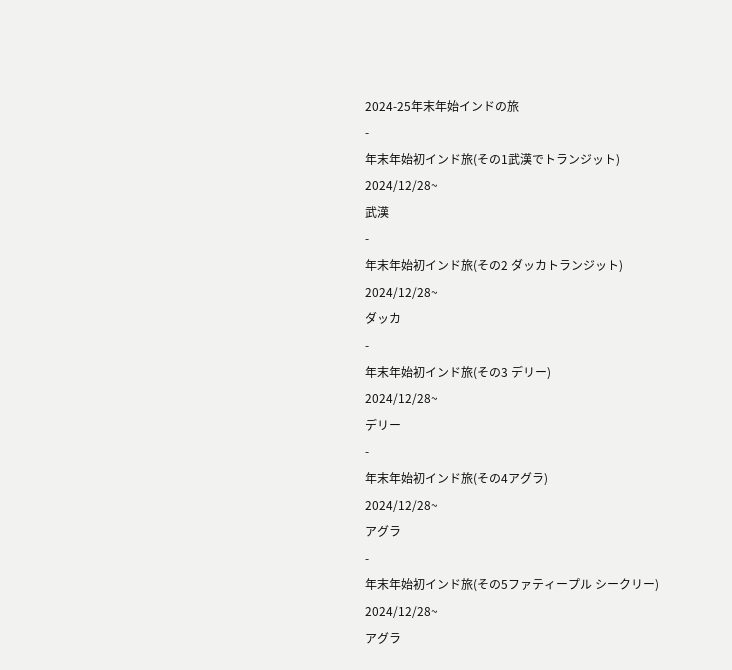2024-25年末年始インドの旅
-
年末年始初インド旅(その1武漢でトランジット)
2024/12/28~
武漢
-
年末年始初インド旅(その2 ダッカトランジット)
2024/12/28~
ダッカ
-
年末年始初インド旅(その3 デリー)
2024/12/28~
デリー
-
年末年始初インド旅(その4アグラ)
2024/12/28~
アグラ
-
年末年始初インド旅(その5ファティープル シークリー)
2024/12/28~
アグラ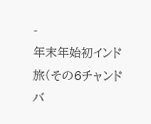-
年末年始初インド旅(その6チャンドバ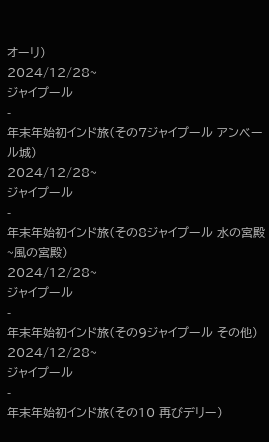オーリ)
2024/12/28~
ジャイプール
-
年末年始初インド旅(その7ジャイプール アンベール城)
2024/12/28~
ジャイプール
-
年末年始初インド旅(その8ジャイプール 水の宮殿~風の宮殿)
2024/12/28~
ジャイプール
-
年末年始初インド旅(その9ジャイプール その他)
2024/12/28~
ジャイプール
-
年末年始初インド旅(その10 再びデリー)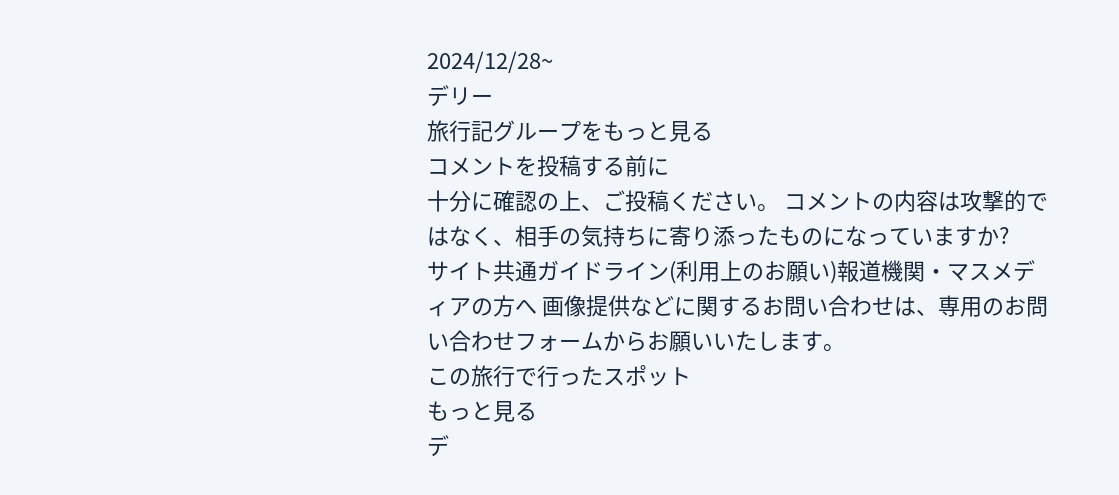2024/12/28~
デリー
旅行記グループをもっと見る
コメントを投稿する前に
十分に確認の上、ご投稿ください。 コメントの内容は攻撃的ではなく、相手の気持ちに寄り添ったものになっていますか?
サイト共通ガイドライン(利用上のお願い)報道機関・マスメディアの方へ 画像提供などに関するお問い合わせは、専用のお問い合わせフォームからお願いいたします。
この旅行で行ったスポット
もっと見る
デ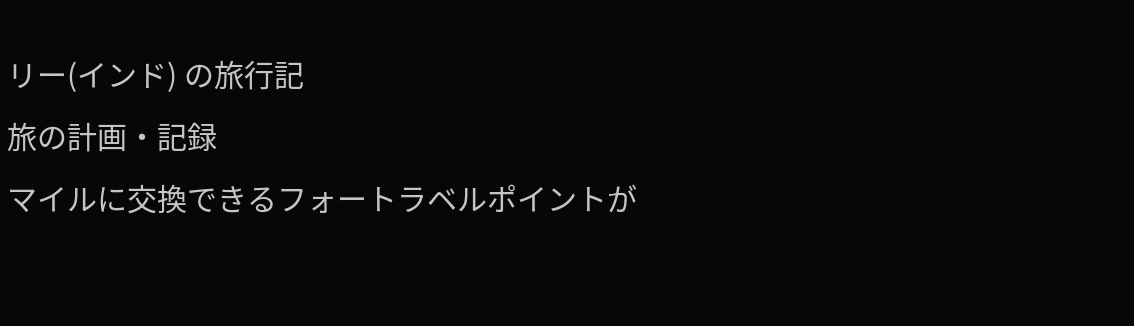リー(インド) の旅行記
旅の計画・記録
マイルに交換できるフォートラベルポイントが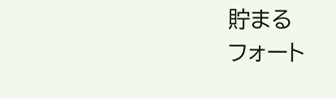貯まる
フォート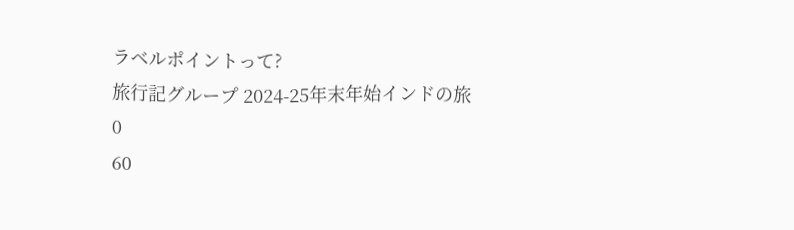ラベルポイントって?
旅行記グループ 2024-25年末年始インドの旅
0
60